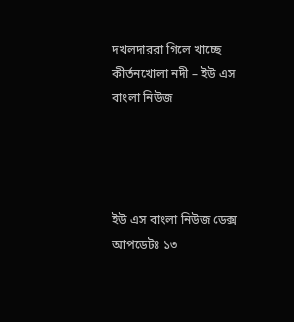দখলদাররা গিলে খাচ্ছে কীর্তনখোলা নদী – ইউ এস বাংলা নিউজ




ইউ এস বাংলা নিউজ ডেক্স
আপডেটঃ ১৩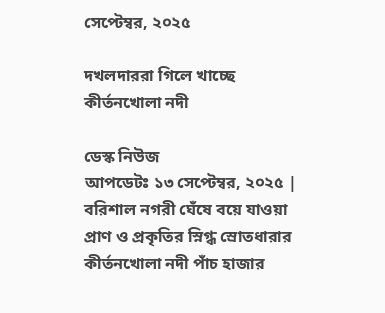সেপ্টেম্বর, ২০২৫

দখলদাররা গিলে খাচ্ছে কীর্তনখোলা নদী

ডেস্ক নিউজ
আপডেটঃ ১৩ সেপ্টেম্বর, ২০২৫ |
বরিশাল নগরী ঘেঁষে বয়ে যাওয়া প্রাণ ও প্রকৃতির স্নিগ্ধ স্রোতধারার কীর্তনখোলা নদী পাঁচ হাজার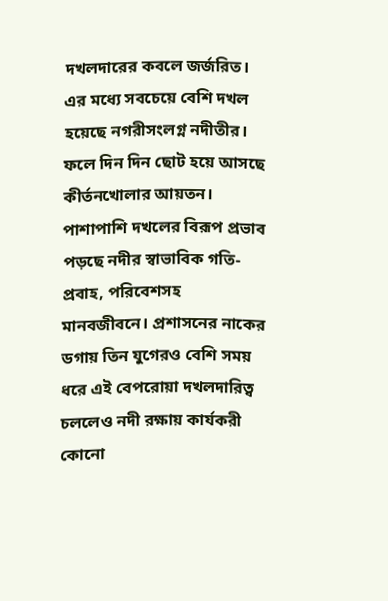দখলদারের কবলে জর্জরিত। এর মধ্যে সবচেয়ে বেশি দখল হয়েছে নগরীসংলগ্ন নদীতীর। ফলে দিন দিন ছোট হয়ে আসছে কীর্তনখোলার আয়তন। পাশাপাশি দখলের বিরূপ প্রভাব পড়ছে নদীর স্বাভাবিক গতি-প্রবাহ, পরিবেশসহ মানবজীবনে। প্রশাসনের নাকের ডগায় তিন যুগেরও বেশি সময় ধরে এই বেপরোয়া দখলদারিত্ব চললেও নদী রক্ষায় কার্যকরী কোনো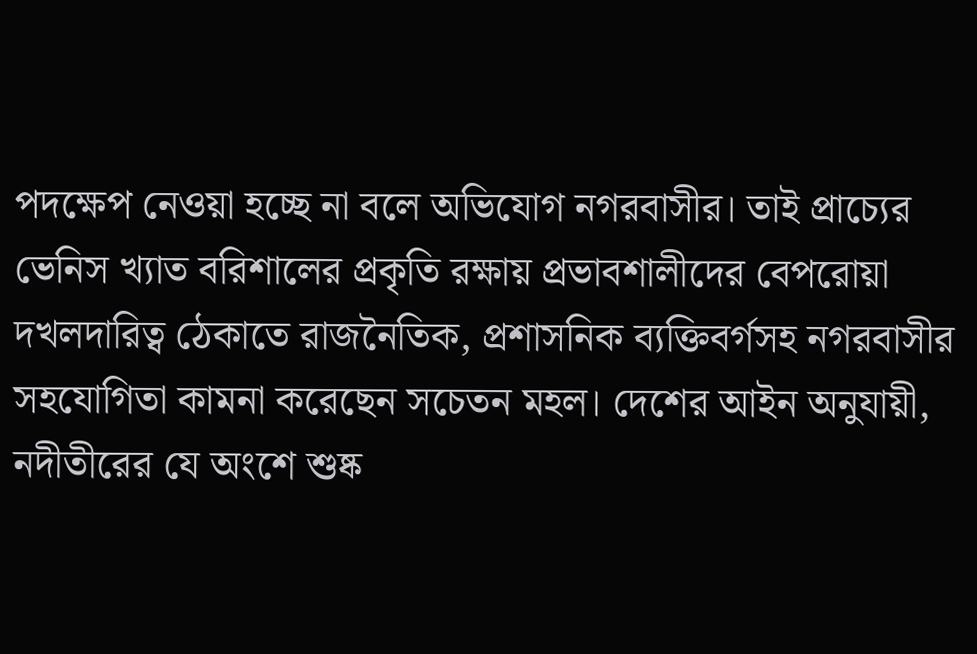পদক্ষেপ নেওয়া হচ্ছে না বলে অভিযোগ নগরবাসীর। তাই প্রাচ্যের ভেনিস খ্যাত বরিশালের প্রকৃতি রক্ষায় প্রভাবশালীদের বেপরোয়া দখলদারিত্ব ঠেকাতে রাজনৈতিক, প্রশাসনিক ব্যক্তিবর্গসহ নগরবাসীর সহযোগিতা কামনা করেছেন সচেতন মহল। দেশের আইন অনুযায়ী, নদীতীরের যে অংশে শুষ্ক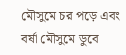মৌসুমে চর পড়ে এবং বর্ষা মৌসুমে ডুবে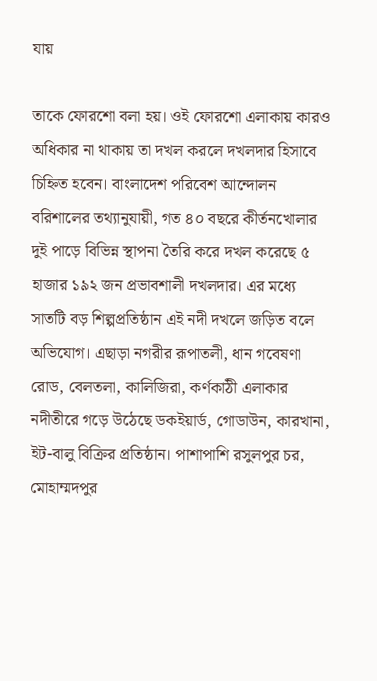যায়

তাকে ফোরশো বলা হয়। ওই ফোরশো এলাকায় কারও অধিকার না থাকায় তা দখল করলে দখলদার হিসাবে চিহ্নিত হবেন। বাংলাদেশ পরিবেশ আন্দোলন বরিশালের তথ্যানুযায়ী, গত ৪০ বছরে কীর্তনখোলার দুই পাড়ে বিভিন্ন স্থাপনা তৈরি করে দখল করেছে ৫ হাজার ১৯২ জন প্রভাবশালী দখলদার। এর মধ্যে সাতটি বড় শিল্পপ্রতিষ্ঠান এই নদী দখলে জড়িত বলে অভিযোগ। এছাড়া নগরীর রূপাতলী, ধান গবেষণা রোড, বেলতলা, কালিজিরা, কর্ণকাঠী এলাকার নদীতীরে গড়ে উঠেছে ডকইয়ার্ড, গোডাউন, কারখানা, ইট-বালু বিক্রির প্রতিষ্ঠান। পাশাপাশি রসুলপুর চর, মোহাম্মদপুর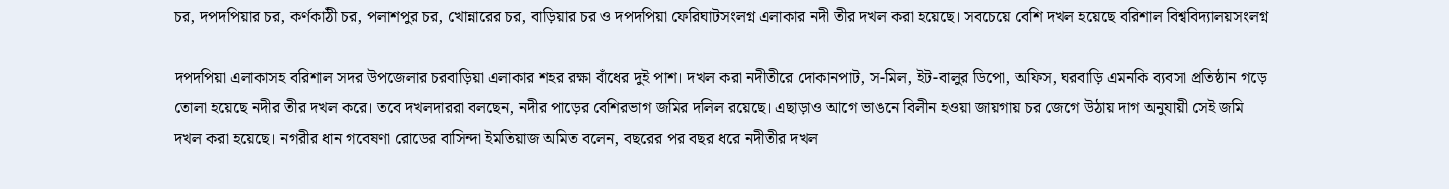চর, দপদপিয়ার চর, কর্ণকাঠী চর, পলাশপুর চর, খোন্নারের চর, বাড়িয়ার চর ও দপদপিয়া ফেরিঘাটসংলগ্ন এলাকার নদী তীর দখল করা হয়েছে। সবচেয়ে বেশি দখল হয়েছে বরিশাল বিশ্ববিদ্যালয়সংলগ্ন

দপদপিয়া এলাকাসহ বরিশাল সদর উপজেলার চরবাড়িয়া এলাকার শহর রক্ষা বাঁধের দুই পাশ। দখল করা নদীতীরে দোকানপাট, স-মিল, ইট-বালুর ডিপো, অফিস, ঘরবাড়ি এমনকি ব্যবসা প্রতিষ্ঠান গড়ে তোলা হয়েছে নদীর তীর দখল করে। তবে দখলদাররা বলছেন, নদীর পাড়ের বেশিরভাগ জমির দলিল রয়েছে। এছাড়াও আগে ভাঙনে বিলীন হওয়া জায়গায় চর জেগে উঠায় দাগ অনুযায়ী সেই জমি দখল করা হয়েছে। নগরীর ধান গবেষণা রোডের বাসিন্দা ইমতিয়াজ অমিত বলেন, বছরের পর বছর ধরে নদীতীর দখল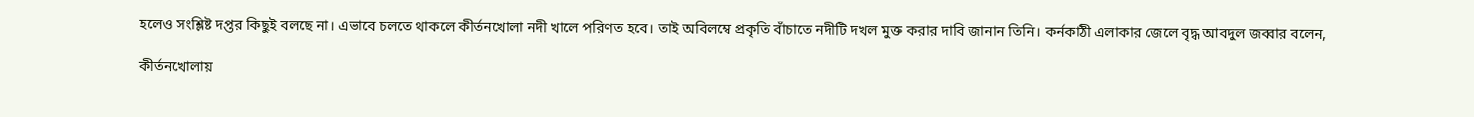হলেও সংশ্লিষ্ট দপ্তর কিছুই বলছে না। এভাবে চলতে থাকলে কীর্তনখোলা নদী খালে পরিণত হবে। তাই অবিলম্বে প্রকৃতি বাঁচাতে নদীটি দখল মুক্ত করার দাবি জানান তিনি। কর্নকাঠী এলাকার জেলে বৃদ্ধ আবদুল জব্বার বলেন,

কীর্তনখোলায়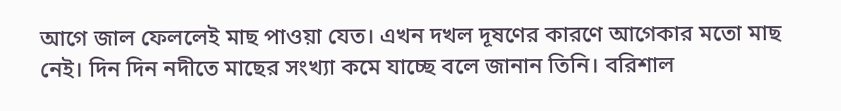আগে জাল ফেললেই মাছ পাওয়া যেত। এখন দখল দূষণের কারণে আগেকার মতো মাছ নেই। দিন দিন নদীতে মাছের সংখ্যা কমে যাচ্ছে বলে জানান তিনি। বরিশাল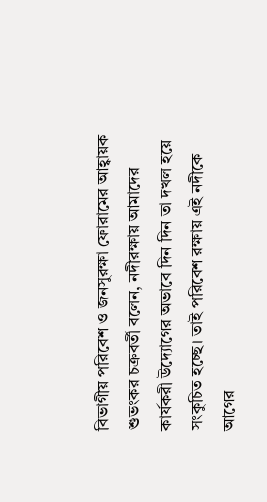বিভাগীয় পরিবেশ ও জনসুরক্ষা ফোরামের আহ্বায়ক শুভংকর চক্রবর্তী বলেন, নদীরক্ষায় আমাদের কার্যকরী উদ্যোগের অভাবে দিন দিন তা দখল হয়ে সংকুচিত হচ্ছে। তাই পরিবেশ রক্ষায় এই নদীকে আগের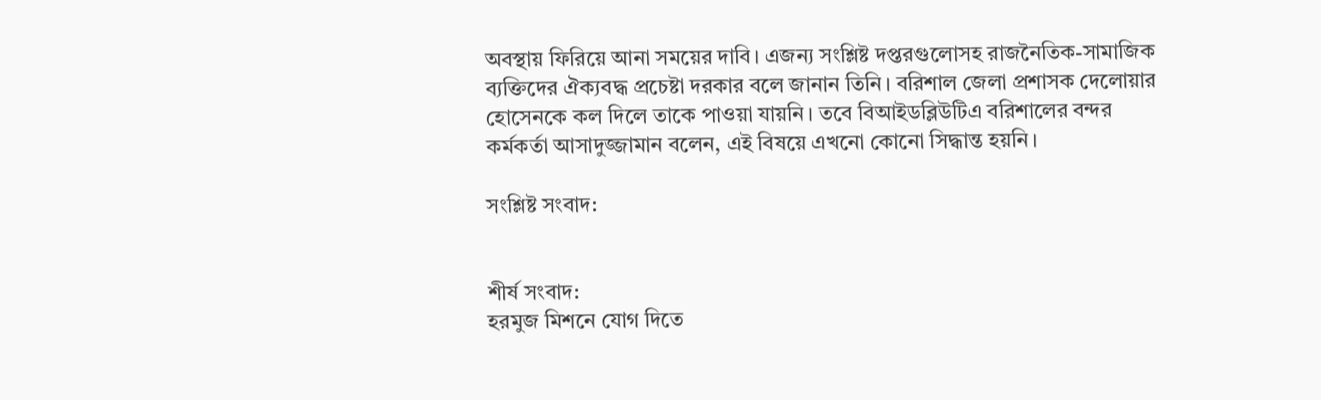অবস্থায় ফিরিয়ে আনা সময়ের দাবি। এজন্য সংশ্লিষ্ট দপ্তরগুলোসহ রাজনৈতিক-সামাজিক ব্যক্তিদের ঐক্যবদ্ধ প্রচেষ্টা দরকার বলে জানান তিনি। বরিশাল জেলা প্রশাসক দেলোয়ার হোসেনকে কল দিলে তাকে পাওয়া যায়নি। তবে বিআইডব্লিউটিএ বরিশালের বন্দর কর্মকর্তা আসাদুজ্জামান বলেন, এই বিষয়ে এখনো কোনো সিদ্ধান্ত হয়নি।

সংশ্লিষ্ট সংবাদ:


শীর্ষ সংবাদ:
হরমুজ মিশনে যোগ দিতে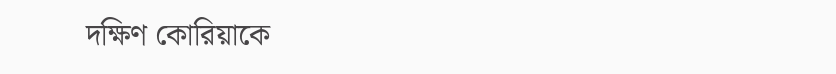দক্ষিণ কোরিয়াকে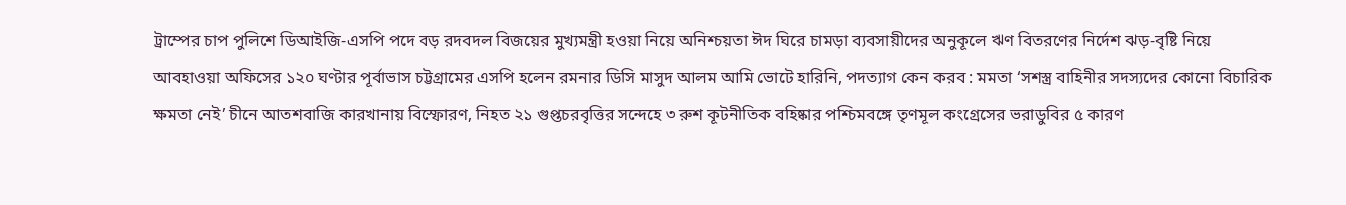ট্রাম্পের চাপ পুলিশে ডিআইজি-এসপি পদে বড় রদবদল বিজয়ের মুখ্যমন্ত্রী হওয়া নিয়ে অনিশ্চয়তা ঈদ ঘিরে চামড়া ব্যবসায়ীদের অনুকূলে ঋণ বিতরণের নির্দেশ ঝড়-বৃষ্টি নিয়ে আবহাওয়া অফিসের ১২০ ঘণ্টার পূর্বাভাস চট্টগ্রামের এসপি হলেন রমনার ডিসি মাসুদ আলম আমি ভোটে হারিনি, পদত্যাগ কেন করব : মমতা ‘সশস্ত্র বাহিনীর সদস্যদের কোনো বিচারিক ক্ষমতা নেই’ চীনে আতশবাজি কারখানায় বিস্ফোরণ, নিহত ২১ গুপ্তচরবৃত্তির সন্দেহে ৩ রুশ কূটনীতিক বহিষ্কার পশ্চিমবঙ্গে তৃণমূল কংগ্রেসের ভরাডুবির ৫ কারণ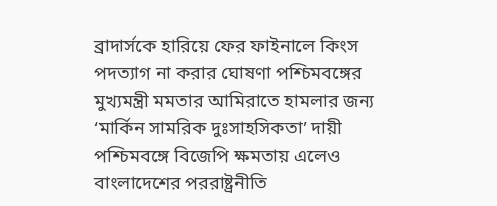ব্রাদার্সকে হারিয়ে ফের ফাইনালে কিংস পদত্যাগ না করার ঘোষণা পশ্চিমবঙ্গের মুখ্যমন্ত্রী মমতার আমিরাতে হামলার জন্য ‘মার্কিন সামরিক দুঃসাহসিকতা’ দায়ী পশ্চিমবঙ্গে বিজেপি ক্ষমতায় এলেও বাংলাদেশের পররাষ্ট্রনীতি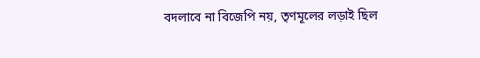বদলাবে না বিজেপি নয়, তৃণমূলের লড়াই ছিল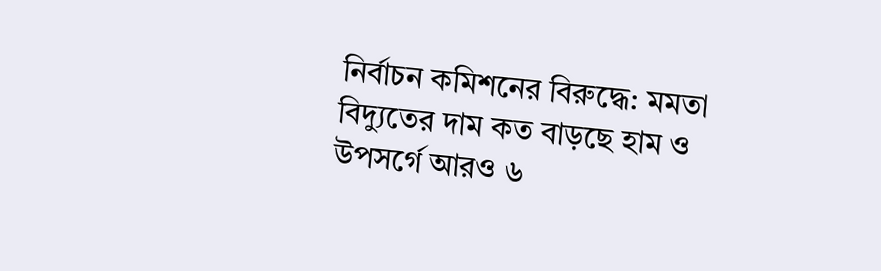নির্বাচন কমিশনের বিরুদ্ধে: মমতা বিদ্যুতের দাম কত বাড়ছে হাম ও উপসর্গে আরও ৬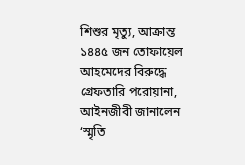শিশুর মৃত্যু, আক্রান্ত ১৪৪৫ জন তোফায়েল আহমেদের বিরুদ্ধে গ্রেফতারি পরোয়ানা, আইনজীবী জানালেন ‘স্মৃতি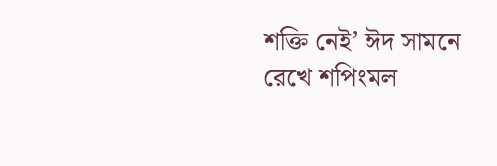শক্তি নেই’ ঈদ সামনে রেখে শপিংমল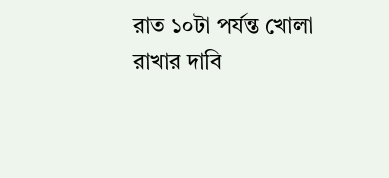রাত ১০টা পর্যন্ত খোলা রাখার দাবি